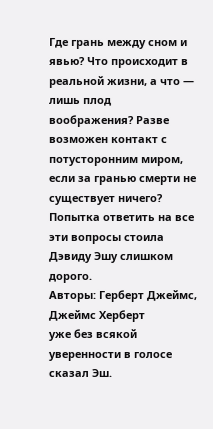Где грань между сном и явью? Что происходит в реальной жизни, а что — лишь плод воображения? Разве возможен контакт с потусторонним миром, если за гранью смерти не существует ничего? Попытка ответить на все эти вопросы стоила Дэвиду Эшу слишком дорого.
Авторы: Герберт Джеймс, Джеймс Херберт
уже без всякой уверенности в голосе сказал Эш.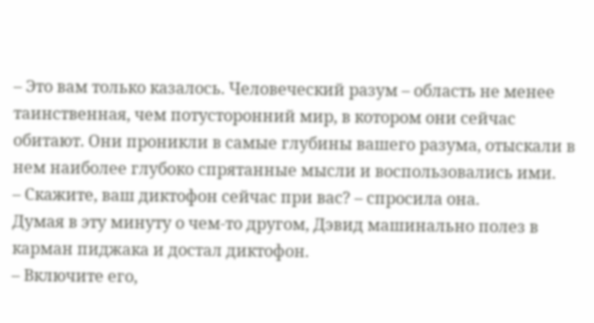– Это вам только казалось. Человеческий разум – область не менее таинственная, чем потусторонний мир, в котором они сейчас обитают. Они проникли в самые глубины вашего разума, отыскали в нем наиболее глубоко спрятанные мысли и воспользовались ими.
– Скажите, ваш диктофон сейчас при вас? – спросила она.
Думая в эту минуту о чем-то другом, Дэвид машинально полез в карман пиджака и достал диктофон.
– Включите его,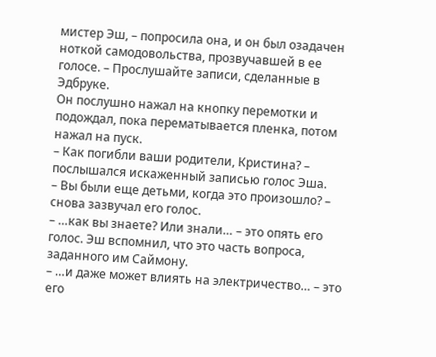мистер Эш, – попросила она, и он был озадачен ноткой самодовольства, прозвучавшей в ее голосе. – Прослушайте записи, сделанные в Эдбруке.
Он послушно нажал на кнопку перемотки и подождал, пока перематывается пленка, потом нажал на пуск.
– Как погибли ваши родители, Кристина? – послышался искаженный записью голос Эша.
– Вы были еще детьми, когда это произошло? – снова зазвучал его голос.
– …как вы знаете? Или знали… – это опять его голос. Эш вспомнил, что это часть вопроса, заданного им Саймону.
– …и даже может влиять на электричество… – это его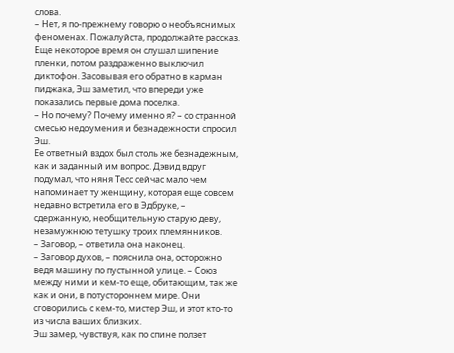слова.
– Нет, я по-прежнему говорю о необъяснимых феноменах. Пожалуйста, продолжайте рассказ.
Еще некоторое время он слушал шипение пленки, потом раздраженно выключил диктофон. Засовывая его обратно в карман пиджака, Эш заметил, что впереди уже показались первые дома поселка.
– Но почему? Почему именно я? – со странной смесью недоумения и безнадежности спросил Эш.
Ее ответный вздох был столь же безнадежным, как и заданный им вопрос. Дэвид вдруг подумал, что няня Тесс сейчас мало чем напоминает ту женщину, которая еще совсем недавно встретила его в Эдбруке, – сдержанную, необщительную старую деву, незамужнюю тетушку троих племянников.
– Заговор, – ответила она наконец.
– Заговор духов, – пояснила она, осторожно ведя машину по пустынной улице. – Союз между ними и кем-то еще, обитающим, так же как и они, в потустороннем мире. Они сговорились с кем-то, мистер Эш, и этот кто-то из числа ваших близких.
Эш замер, чувствуя, как по спине ползет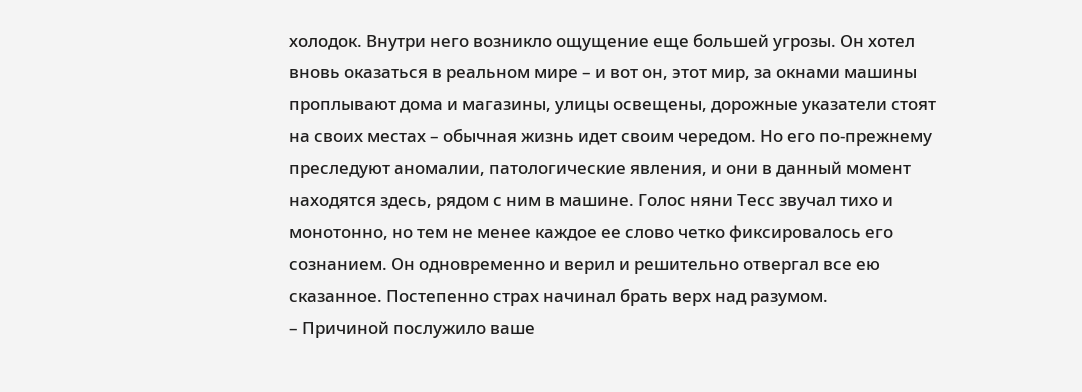холодок. Внутри него возникло ощущение еще большей угрозы. Он хотел вновь оказаться в реальном мире – и вот он, этот мир, за окнами машины проплывают дома и магазины, улицы освещены, дорожные указатели стоят на своих местах – обычная жизнь идет своим чередом. Но его по-прежнему преследуют аномалии, патологические явления, и они в данный момент находятся здесь, рядом с ним в машине. Голос няни Тесс звучал тихо и монотонно, но тем не менее каждое ее слово четко фиксировалось его сознанием. Он одновременно и верил и решительно отвергал все ею сказанное. Постепенно страх начинал брать верх над разумом.
– Причиной послужило ваше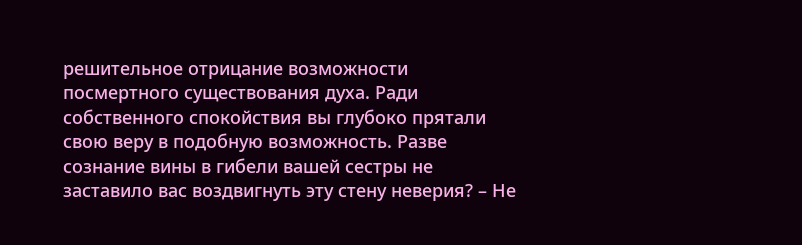решительное отрицание возможности посмертного существования духа. Ради собственного спокойствия вы глубоко прятали свою веру в подобную возможность. Разве сознание вины в гибели вашей сестры не заставило вас воздвигнуть эту стену неверия? – Не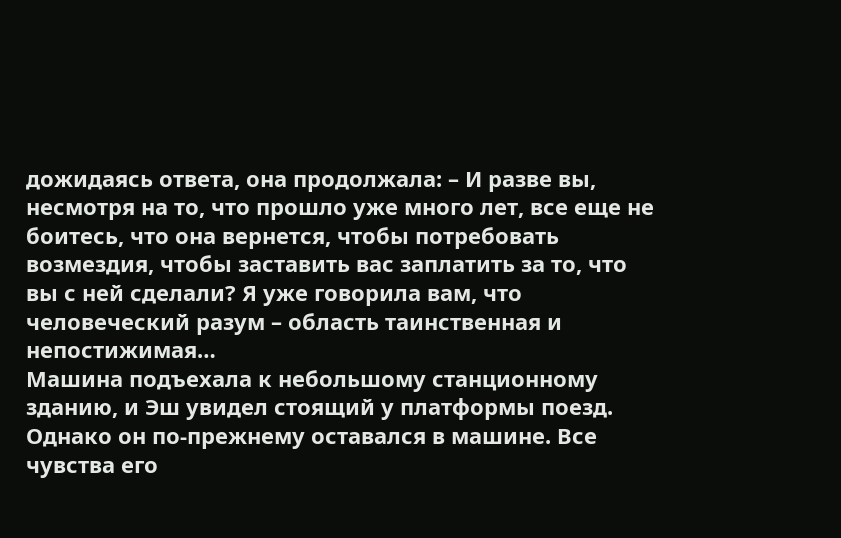дожидаясь ответа, она продолжала: – И разве вы, несмотря на то, что прошло уже много лет, все еще не боитесь, что она вернется, чтобы потребовать возмездия, чтобы заставить вас заплатить за то, что вы с ней сделали? Я уже говорила вам, что человеческий разум – область таинственная и непостижимая…
Машина подъехала к небольшому станционному зданию, и Эш увидел стоящий у платформы поезд. Однако он по-прежнему оставался в машине. Все чувства его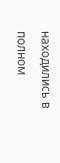находились в полном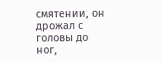смятении, он дрожал с головы до ног,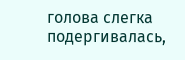голова слегка подергивалась,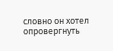словно он хотел опровергнуть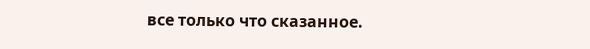все только что сказанное.